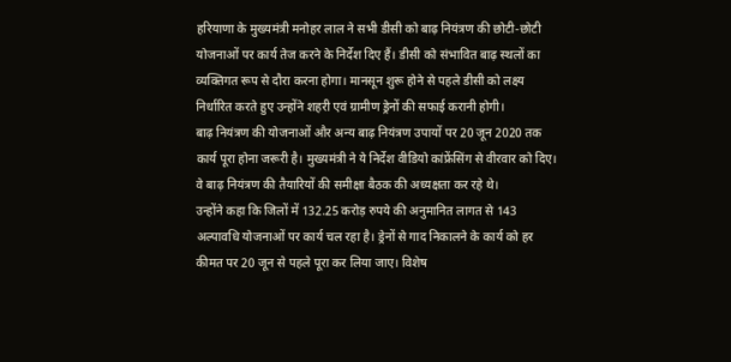हरियाणा के मुख्यमंत्री मनोहर लाल ने सभी डीसी को बाढ़ नियंत्रण की छोटी-छोटी योजनाओं पर कार्य तेज करने के निर्देश दिए हैं। डीसी को संभावित बाढ़ स्थलों का व्यक्तिगत रूप से दौरा करना होगा। मानसून शुरू होने से पहले डीसी को लक्ष्य निर्धारित करते हुए उन्होंने शहरी एवं ग्रामीण ड्रेनों की सफाई करानी होगी।
बाढ़ नियंत्रण की योजनाओं और अन्य बाढ़ नियंत्रण उपायों पर 20 जून 2020 तक कार्य पूरा होना जरूरी है। मुख्यमंत्री ने ये निर्देश वीडियो कांफ्रेंसिंग से वीरवार को दिए। वे बाढ़ नियंत्रण की तैयारियों की समीक्षा बैठक की अध्यक्षता कर रहे थे।
उन्होंने कहा कि जिलों में 132.25 करोड़ रुपये की अनुमानित लागत से 143 अल्पावधि योजनाओं पर कार्य चल रहा है। ड्रेनों से गाद निकालने के कार्य को हर कीमत पर 20 जून से पहले पूरा कर लिया जाए। विशेष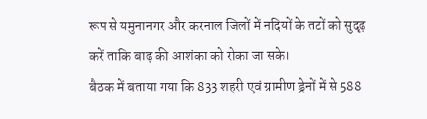रूप से यमुनानगर और करनाल जिलों में नदियों के तटों को सुदृढ़ करें ताकि बाढ़ की आशंका को रोका जा सके।
बैठक में बताया गया कि 833 शहरी एवं ग्रामीण ड्रेनों में से 588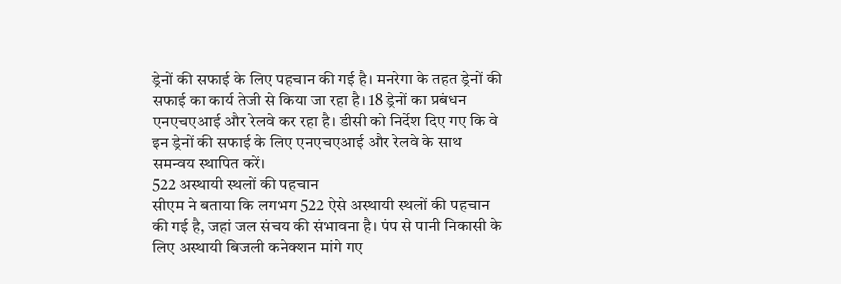ड्रेनों की सफाई के लिए पहचान की गई है। मनरेगा के तहत ड्रेनों की सफाई का कार्य तेजी से किया जा रहा है। 18 ड्रेनों का प्रबंधन एनएचएआई और रेलवे कर रहा है। डीसी को निर्देश दिए गए कि वे इन ड्रेनों की सफाई के लिए एनएचएआई और रेलवे के साथ समन्वय स्थापित करें।
522 अस्थायी स्थलों की पहचान
सीएम ने बताया कि लगभग 522 ऐसे अस्थायी स्थलों की पहचान की गई है, जहां जल संचय की संभावना है। पंप से पानी निकासी के लिए अस्थायी बिजली कनेक्शन मांगे गए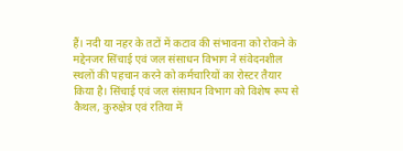हैं। नदी या नहर के तटों में कटाव की संभावना को रोकने के मद्देनजर सिंचाई एवं जल संसाधन विभाग ने संवेदनशील स्थलों की पहचान करने को कर्मचारियों का रोस्टर तैयार किया है। सिंचाई एवं जल संसाधन विभाग को विशेष रूप से कैथल, कुरुक्षेत्र एवं रतिया में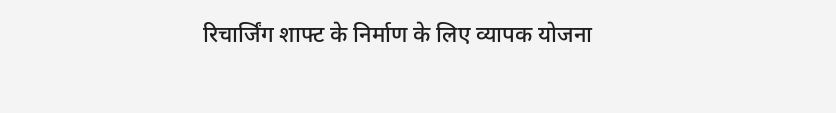रिचार्जिंग शाफ्ट के निर्माण के लिए व्यापक योजना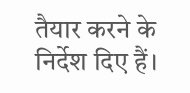तैयार करने के निर्देश दिए हैं।